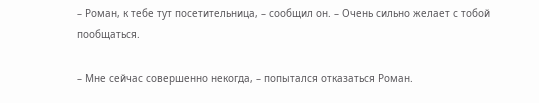– Роман, к тебе тут посетительница, – сообщил он. – Очень сильно желает с тобой пообщаться.

– Мне сейчас совершенно некогда, – попытался отказаться Роман.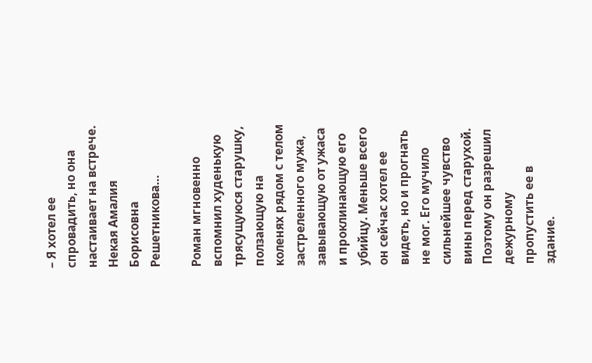– Я хотел ее спровадить, но она настаивает на встрече. Некая Амалия Борисовна Решетникова…

Роман мгновенно вспомнил худенькую трясущуюся старушку, ползающую на коленях рядом с телом застреленного мужа, завывающую от ужаса и проклинающую его убийцу. Меньше всего он сейчас хотел ее видеть, но и прогнать не мог. Его мучило сильнейшее чувство вины перед старухой. Поэтому он разрешил дежурному пропустить ее в здание.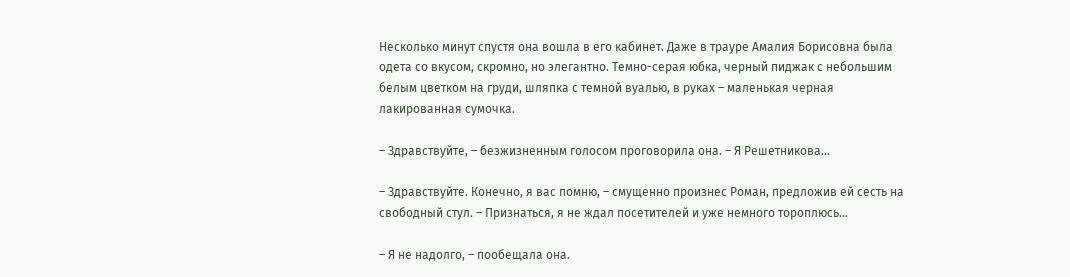Несколько минут спустя она вошла в его кабинет. Даже в трауре Амалия Борисовна была одета со вкусом, скромно, но элегантно. Темно-серая юбка, черный пиджак с небольшим белым цветком на груди, шляпка с темной вуалью, в руках – маленькая черная лакированная сумочка.

– Здравствуйте, – безжизненным голосом проговорила она. – Я Решетникова…

– Здравствуйте. Конечно, я вас помню, – смущенно произнес Роман, предложив ей сесть на свободный стул. – Признаться, я не ждал посетителей и уже немного тороплюсь…

– Я не надолго, – пообещала она.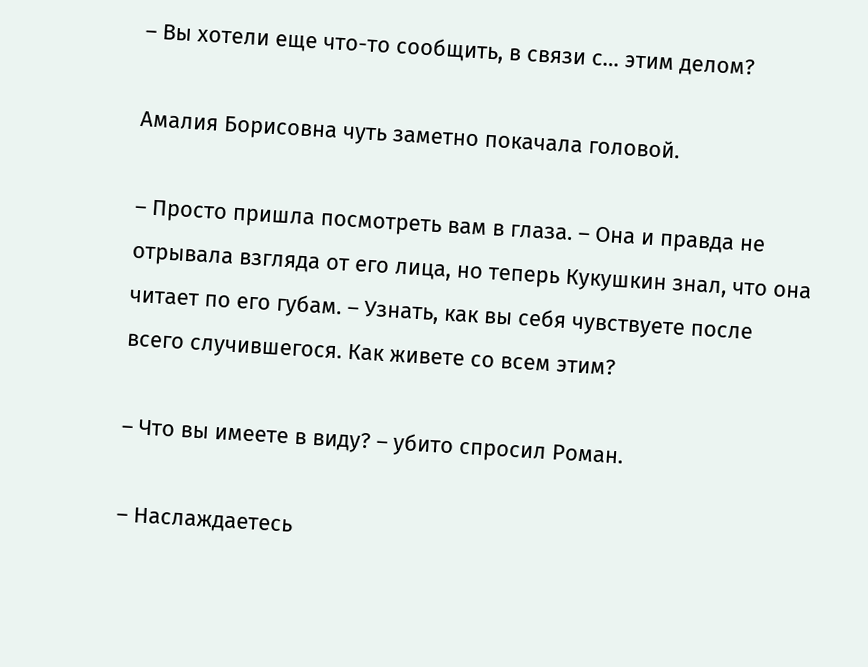– Вы хотели еще что-то сообщить, в связи с… этим делом?

Амалия Борисовна чуть заметно покачала головой.

– Просто пришла посмотреть вам в глаза. – Она и правда не отрывала взгляда от его лица, но теперь Кукушкин знал, что она читает по его губам. – Узнать, как вы себя чувствуете после всего случившегося. Как живете со всем этим?

– Что вы имеете в виду? – убито спросил Роман.

– Наслаждаетесь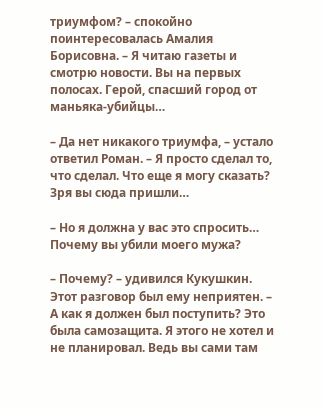триумфом? – спокойно поинтересовалась Амалия Борисовна. – Я читаю газеты и смотрю новости. Вы на первых полосах. Герой, спасший город от маньяка-убийцы…

– Да нет никакого триумфа, – устало ответил Роман. – Я просто сделал то, что сделал. Что еще я могу сказать? Зря вы сюда пришли…

– Но я должна у вас это спросить… Почему вы убили моего мужа?

– Почему? – удивился Кукушкин. Этот разговор был ему неприятен. – А как я должен был поступить? Это была самозащита. Я этого не хотел и не планировал. Ведь вы сами там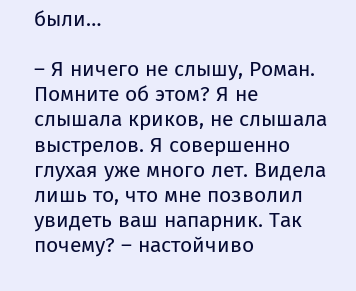были…

– Я ничего не слышу, Роман. Помните об этом? Я не слышала криков, не слышала выстрелов. Я совершенно глухая уже много лет. Видела лишь то, что мне позволил увидеть ваш напарник. Так почему? – настойчиво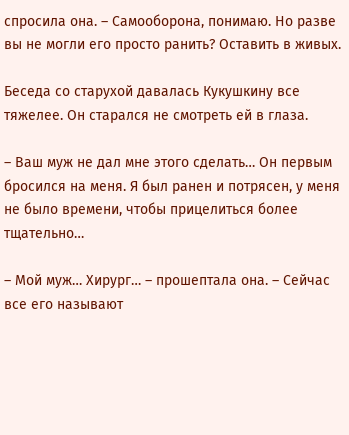спросила она. – Самооборона, понимаю. Но разве вы не могли его просто ранить? Оставить в живых.

Беседа со старухой давалась Кукушкину все тяжелее. Он старался не смотреть ей в глаза.

– Ваш муж не дал мне этого сделать… Он первым бросился на меня. Я был ранен и потрясен, у меня не было времени, чтобы прицелиться более тщательно…

– Мой муж… Хирург… – прошептала она. – Сейчас все его называют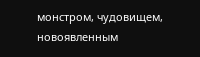монстром, чудовищем, новоявленным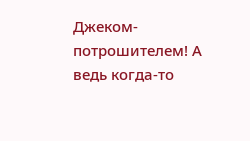Джеком-потрошителем! А ведь когда-то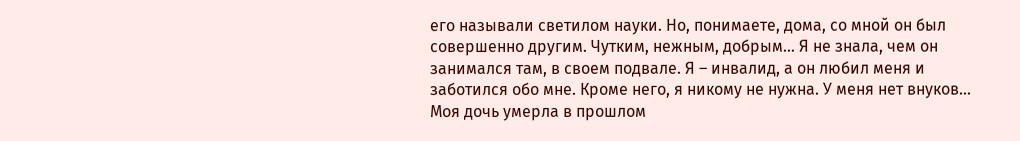его называли светилом науки. Но, понимаете, дома, со мной он был совершенно другим. Чутким, нежным, добрым… Я не знала, чем он занимался там, в своем подвале. Я – инвалид, а он любил меня и заботился обо мне. Кроме него, я никому не нужна. У меня нет внуков… Моя дочь умерла в прошлом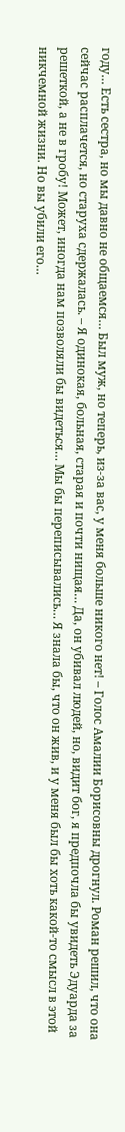году… Есть сестра, но мы давно не общаемся… Был муж, но теперь, из-за вас, у меня больше никого нет! – Голос Амалии Борисовны дрогнул. Роман решил, что она сейчас расплачется, но старуха сдержалась. – Я одинокая, больная, старая и почти нищая… Да, он убивал людей, но, видит бог, я предпочла бы увидеть Эдуарда за решеткой, а не в гробу! Может, иногда нам позволяли бы видеться… Мы бы переписывались… Я знала бы, что он жив, и у меня был бы хоть какой-то смысл в этой никчемной жизни. Но вы убили его…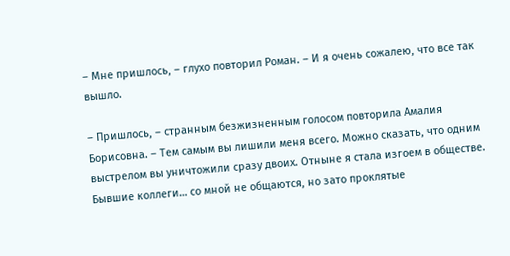– Мне пришлось, – глухо повторил Роман. – И я очень сожалею, что все так вышло.

– Пришлось, – странным безжизненным голосом повторила Амалия Борисовна. – Тем самым вы лишили меня всего. Можно сказать, что одним выстрелом вы уничтожили сразу двоих. Отныне я стала изгоем в обществе. Бывшие коллеги… со мной не общаются, но зато проклятые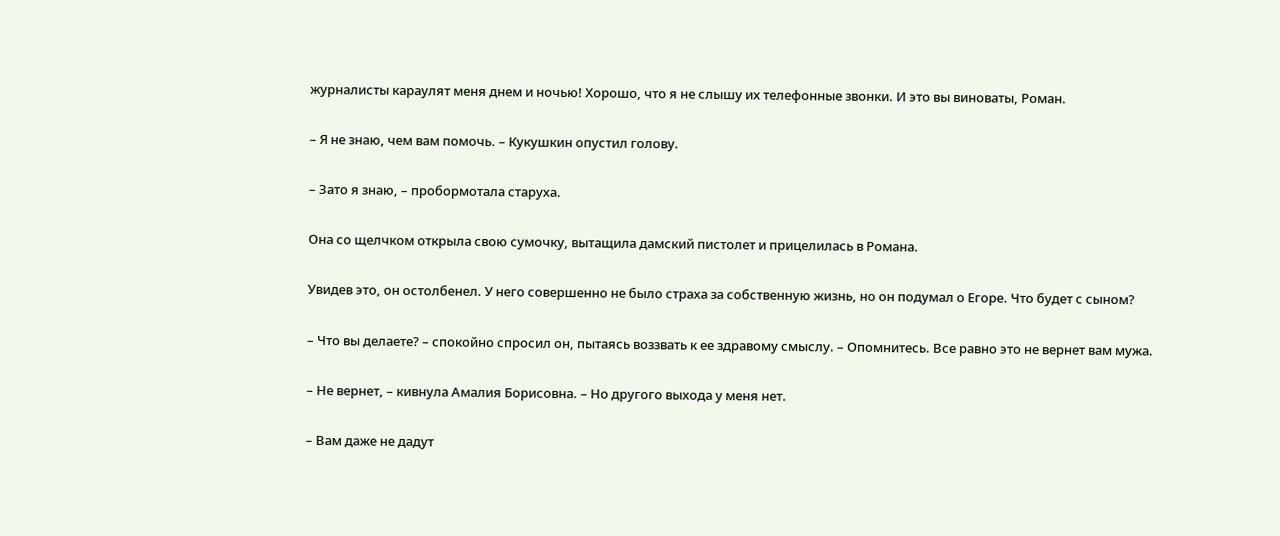журналисты караулят меня днем и ночью! Хорошо, что я не слышу их телефонные звонки. И это вы виноваты, Роман.

– Я не знаю, чем вам помочь. – Кукушкин опустил голову.

– Зато я знаю, – пробормотала старуха.

Она со щелчком открыла свою сумочку, вытащила дамский пистолет и прицелилась в Романа.

Увидев это, он остолбенел. У него совершенно не было страха за собственную жизнь, но он подумал о Егоре. Что будет с сыном?

– Что вы делаете? – спокойно спросил он, пытаясь воззвать к ее здравому смыслу. – Опомнитесь. Все равно это не вернет вам мужа.

– Не вернет, – кивнула Амалия Борисовна. – Но другого выхода у меня нет.

– Вам даже не дадут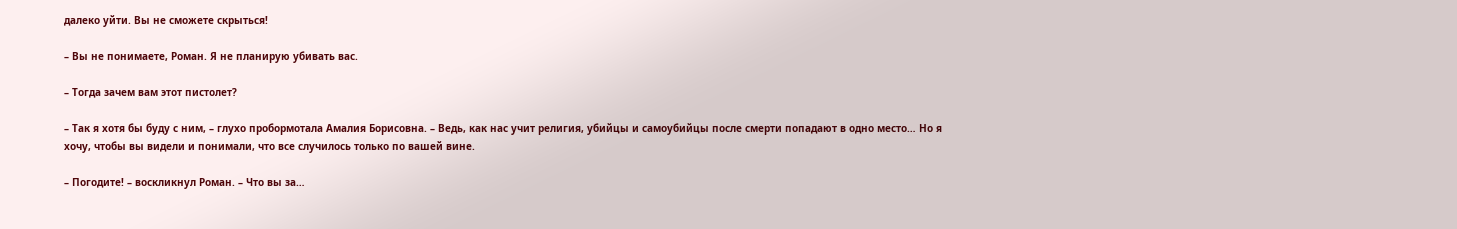далеко уйти. Вы не сможете скрыться!

– Вы не понимаете, Роман. Я не планирую убивать вас.

– Тогда зачем вам этот пистолет?

– Так я хотя бы буду с ним, – глухо пробормотала Амалия Борисовна. – Ведь, как нас учит религия, убийцы и самоубийцы после смерти попадают в одно место… Но я хочу, чтобы вы видели и понимали, что все случилось только по вашей вине.

– Погодите! – воскликнул Роман. – Что вы за…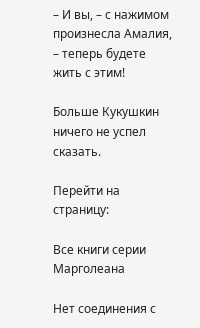– И вы, – с нажимом произнесла Амалия, – теперь будете жить с этим!

Больше Кукушкин ничего не успел сказать.

Перейти на страницу:

Все книги серии Марголеана

Нет соединения с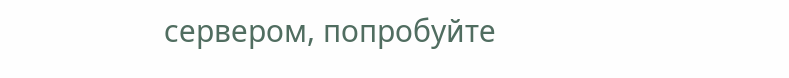сервером, попробуйте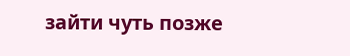зайти чуть позже